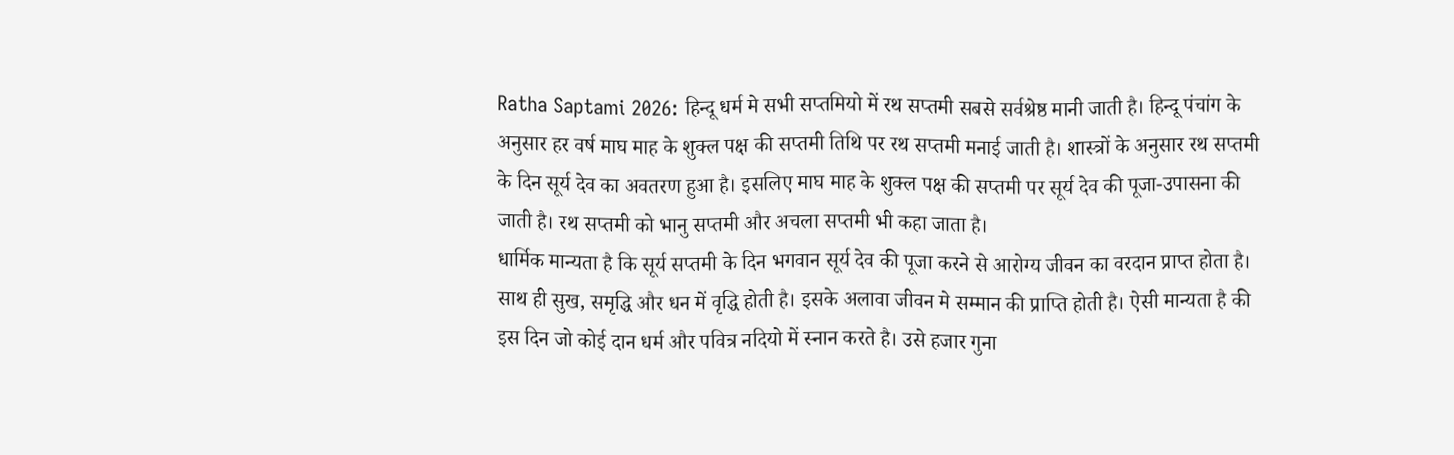Ratha Saptami 2026: हिन्दू धर्म मे सभी सप्तमियो में रथ सप्तमी सबसे सर्वश्रेष्ठ मानी जाती है। हिन्दू पंचांग के अनुसार हर वर्ष माघ माह के शुक्ल पक्ष की सप्तमी तिथि पर रथ सप्तमी मनाई जाती है। शास्त्रों के अनुसार रथ सप्तमी के दिन सूर्य देव का अवतरण हुआ है। इसलिए माघ माह के शुक्ल पक्ष की सप्तमी पर सूर्य देव की पूजा-उपासना की जाती है। रथ सप्तमी को भानु सप्तमी और अचला सप्तमी भी कहा जाता है।
धार्मिक मान्यता है कि सूर्य सप्तमी के दिन भगवान सूर्य देव की पूजा करने से आरोग्य जीवन का वरदान प्राप्त होता है। साथ ही सुख, समृद्धि और धन में वृद्धि होती है। इसके अलावा जीवन मे सम्मान की प्राप्ति होती है। ऐसी मान्यता है की इस दिन जो कोई दान धर्म और पवित्र नदियो में स्नान करते है। उसे हजार गुना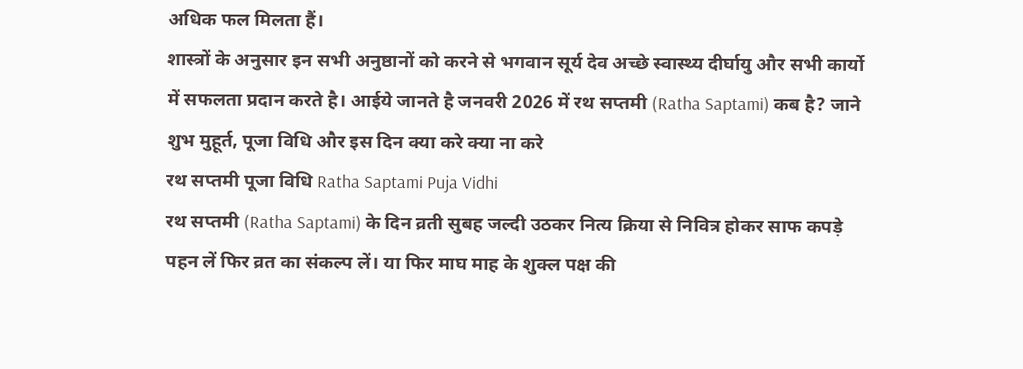अधिक फल मिलता हैं।
शास्त्रों के अनुसार इन सभी अनुष्ठानों को करने से भगवान सूर्य देव अच्छे स्वास्थ्य दीर्घायु और सभी कार्यो में सफलता प्रदान करते है। आईये जानते है जनवरी 2026 में रथ सप्तमी (Ratha Saptami) कब है? जाने शुभ मुहूर्त, पूजा विधि और इस दिन क्या करे क्या ना करे
रथ सप्तमी पूजा विधि Ratha Saptami Puja Vidhi
रथ सप्तमी (Ratha Saptami) के दिन व्रती सुबह जल्दी उठकर नित्य क्रिया से निवित्र होकर साफ कपड़े पहन लें फिर व्रत का संकल्प लें। या फिर माघ माह के शुक्ल पक्ष की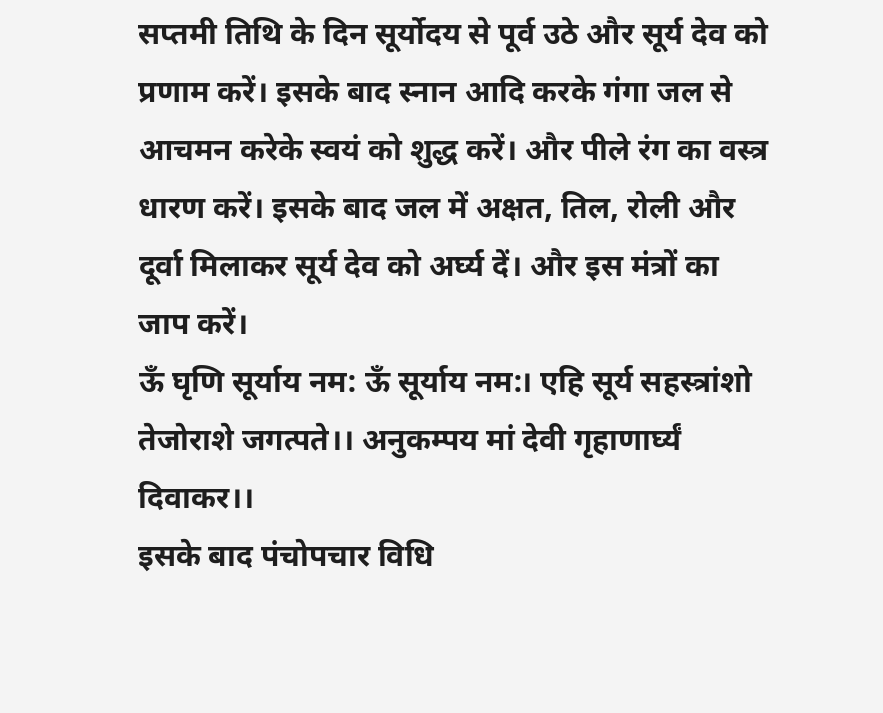सप्तमी तिथि के दिन सूर्योदय से पूर्व उठे और सूर्य देव को प्रणाम करें। इसके बाद स्नान आदि करके गंगा जल से आचमन करेके स्वयं को शुद्ध करें। और पीले रंग का वस्त्र धारण करें। इसके बाद जल में अक्षत, तिल, रोली और दूर्वा मिलाकर सूर्य देव को अर्घ्य दें। और इस मंत्रों का जाप करें।
ऊँ घृणि सूर्याय नम: ऊँ सूर्याय नम:। एहि सूर्य सहस्त्रांशो तेजोराशे जगत्पते।। अनुकम्पय मां देवी गृहाणार्घ्यं दिवाकर।।
इसके बाद पंचोपचार विधि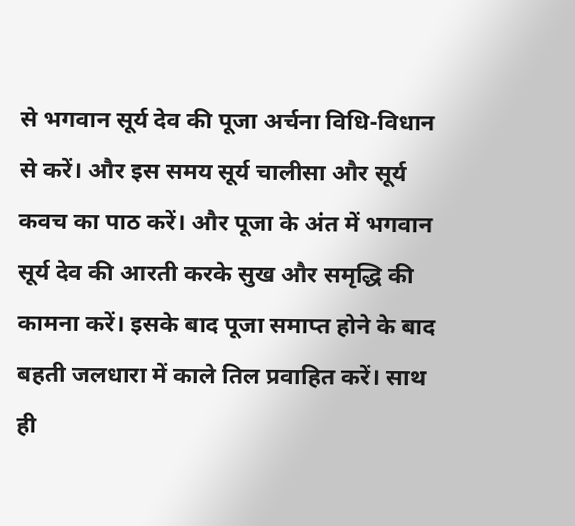से भगवान सूर्य देव की पूजा अर्चना विधि-विधान से करें। और इस समय सूर्य चालीसा और सूर्य कवच का पाठ करें। और पूजा के अंत में भगवान सूर्य देव की आरती करके सुख और समृद्धि की कामना करें। इसके बाद पूजा समाप्त होने के बाद बहती जलधारा में काले तिल प्रवाहित करें। साथ ही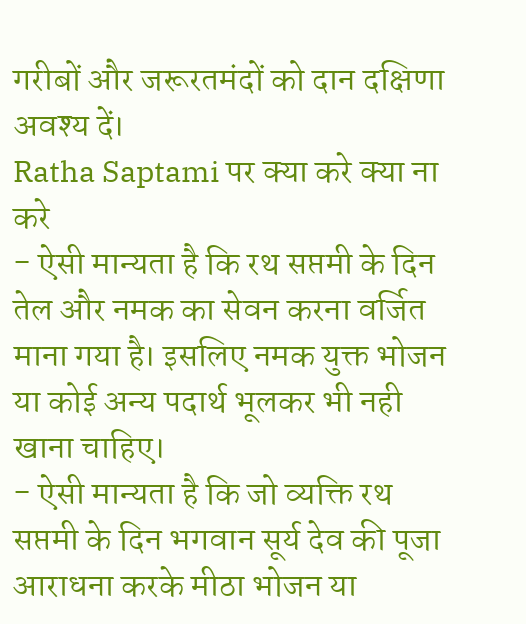गरीबों और जरूरतमंदों को दान दक्षिणा अवश्य दें।
Ratha Saptami पर क्या करे क्या ना करे
- ऐसी मान्यता है कि रथ सप्तमी के दिन तेल और नमक का सेवन करना वर्जित माना गया है। इसलिए नमक युक्त भोजन या कोई अन्य पदार्थ भूलकर भी नही खाना चाहिए।
- ऐसी मान्यता है कि जो व्यक्ति रथ सप्तमी के दिन भगवान सूर्य देव की पूजा आराधना करके मीठा भोजन या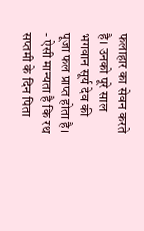फलाहार का सेवन करते है। उनको पूरे साल भगवान सूर्य देव की पूजा फल प्राप्त होता है।
- ऐसी मान्यता है कि रथ सप्तमी के दिन पिता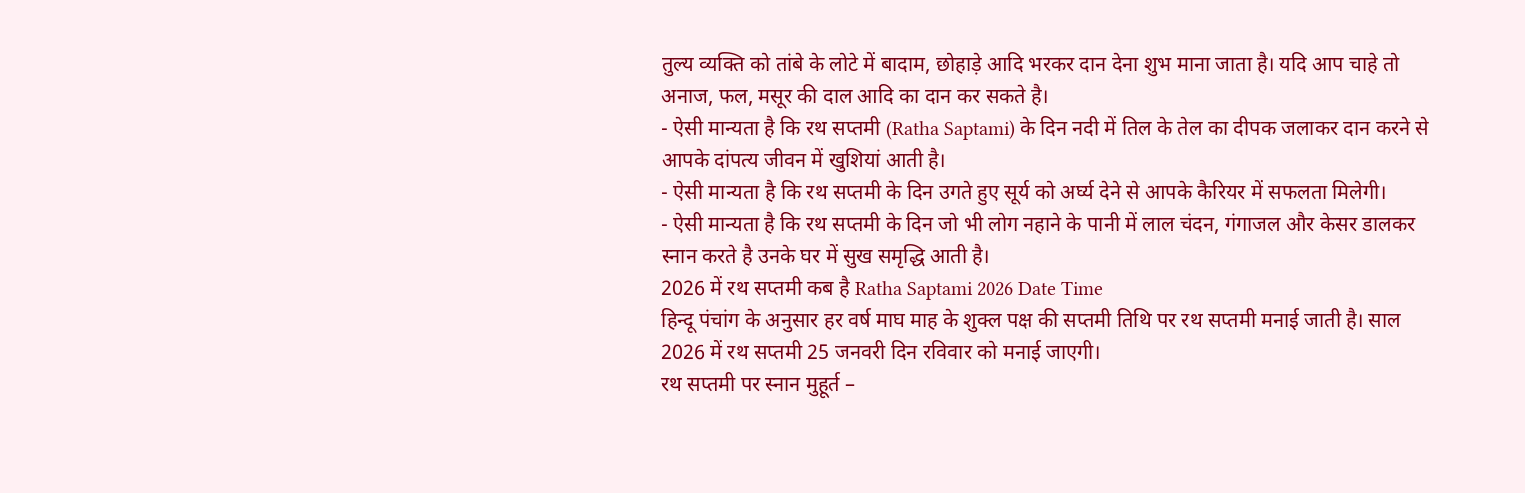तुल्य व्यक्ति को तांबे के लोटे में बादाम, छोहाड़े आदि भरकर दान देना शुभ माना जाता है। यदि आप चाहे तो अनाज, फल, मसूर की दाल आदि का दान कर सकते है।
- ऐसी मान्यता है कि रथ सप्तमी (Ratha Saptami) के दिन नदी में तिल के तेल का दीपक जलाकर दान करने से आपके दांपत्य जीवन में खुशियां आती है।
- ऐसी मान्यता है कि रथ सप्तमी के दिन उगते हुए सूर्य को अर्घ्य देने से आपके कैरियर में सफलता मिलेगी।
- ऐसी मान्यता है कि रथ सप्तमी के दिन जो भी लोग नहाने के पानी में लाल चंदन, गंगाजल और केसर डालकर स्नान करते है उनके घर में सुख समृद्धि आती है।
2026 में रथ सप्तमी कब है Ratha Saptami 2026 Date Time
हिन्दू पंचांग के अनुसार हर वर्ष माघ माह के शुक्ल पक्ष की सप्तमी तिथि पर रथ सप्तमी मनाई जाती है। साल 2026 में रथ सप्तमी 25 जनवरी दिन रविवार को मनाई जाएगी।
रथ सप्तमी पर स्नान मुहूर्त –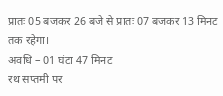प्रातः 05 बजकर 26 बजे से प्रातः 07 बजकर 13 मिनट तक रहेगा।
अवधि – 01 घंटा 47 मिनट
रथ सप्तमी पर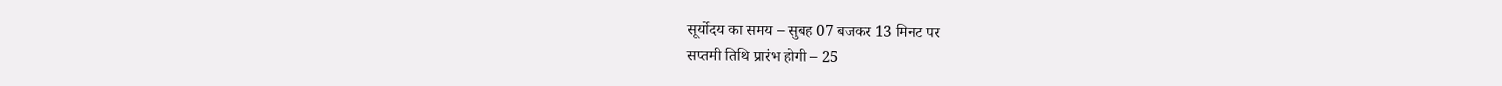सूर्योदय का समय – सुबह 07 बजकर 13 मिनट पर
सप्तमी तिथि प्रारंभ होगी – 25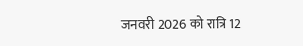जनवरी 2026 को रात्रि 12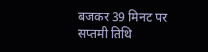बजकर 39 मिनट पर
सप्तमी तिथि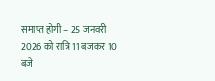समाप्त होगी – 25 जनवरी 2026 को रात्रि 11 बजकर 10 बजे